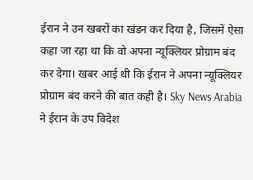ईरान ने उन खबरों का खंडन कर दिया है, जिसमें ऐसा कहा जा रहा था कि वो अपना न्यूक्लियर प्रोग्राम बंद कर देगा। खबर आई थी कि ईरान ने अपना न्यूक्लियर प्रोग्राम बंद करने की बात कही है। Sky News Arabia ने ईरान के उप विदेश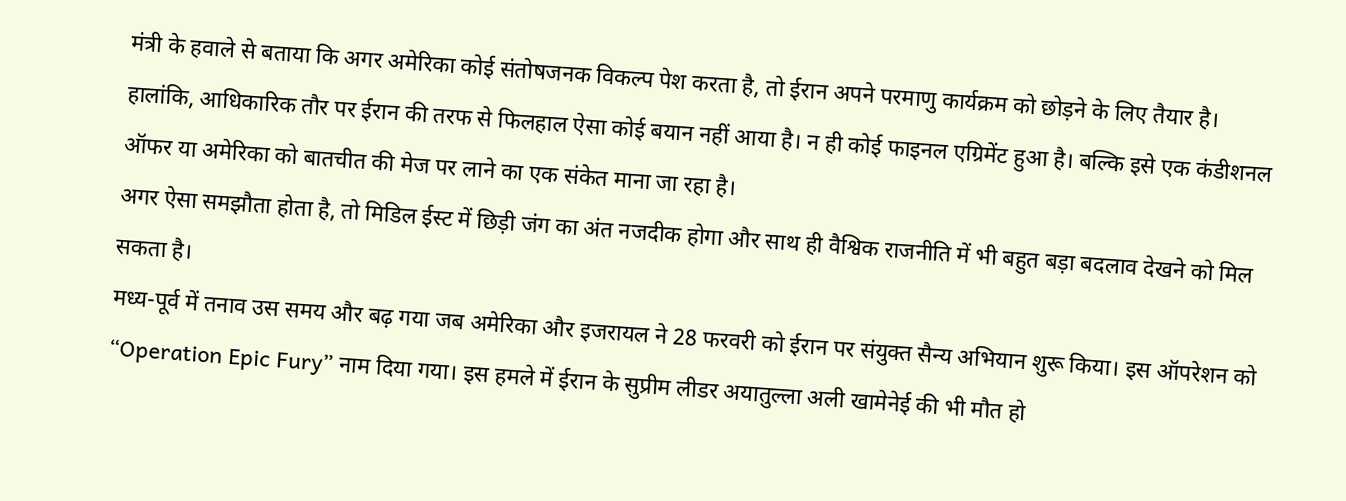मंत्री के हवाले से बताया कि अगर अमेरिका कोई संतोषजनक विकल्प पेश करता है, तो ईरान अपने परमाणु कार्यक्रम को छोड़ने के लिए तैयार है।
हालांकि, आधिकारिक तौर पर ईरान की तरफ से फिलहाल ऐसा कोई बयान नहीं आया है। न ही कोई फाइनल एग्रिमेंट हुआ है। बल्कि इसे एक कंडीशनल ऑफर या अमेरिका को बातचीत की मेज पर लाने का एक संकेत माना जा रहा है।
अगर ऐसा समझौता होता है, तो मिडिल ईस्ट में छिड़ी जंग का अंत नजदीक होगा और साथ ही वैश्विक राजनीति में भी बहुत बड़ा बदलाव देखने को मिल सकता है।
मध्य-पूर्व में तनाव उस समय और बढ़ गया जब अमेरिका और इजरायल ने 28 फरवरी को ईरान पर संयुक्त सैन्य अभियान शुरू किया। इस ऑपरेशन को “Operation Epic Fury” नाम दिया गया। इस हमले में ईरान के सुप्रीम लीडर अयातुल्ला अली खामेनेई की भी मौत हो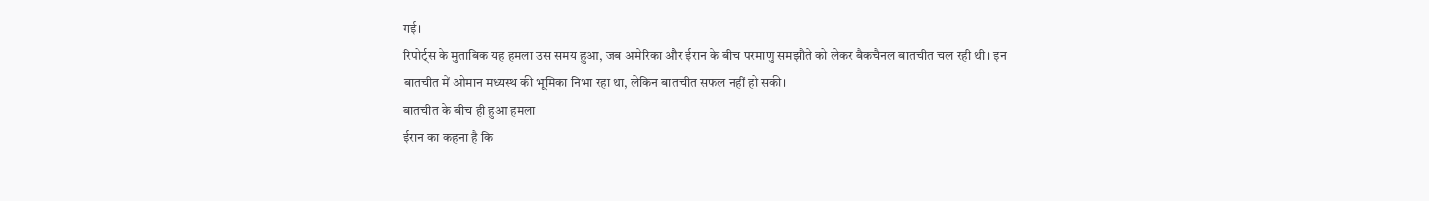गई।
रिपोर्ट्स के मुताबिक यह हमला उस समय हुआ, जब अमेरिका और ईरान के बीच परमाणु समझौते को लेकर बैकचैनल बातचीत चल रही थी। इन बातचीत में ओमान मध्यस्थ की भूमिका निभा रहा था, लेकिन बातचीत सफल नहीं हो सकी।
बातचीत के बीच ही हुआ हमला
ईरान का कहना है कि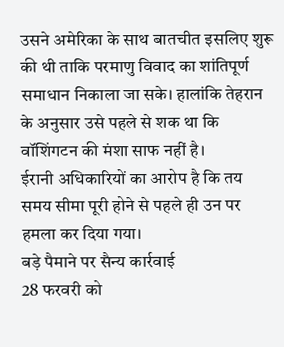उसने अमेरिका के साथ बातचीत इसलिए शुरू की थी ताकि परमाणु विवाद का शांतिपूर्ण समाधान निकाला जा सके। हालांकि तेहरान के अनुसार उसे पहले से शक था कि वॉशिंगटन की मंशा साफ नहीं है।
ईरानी अधिकारियों का आरोप है कि तय समय सीमा पूरी होने से पहले ही उन पर हमला कर दिया गया।
बड़े पैमाने पर सैन्य कार्रवाई
28 फरवरी को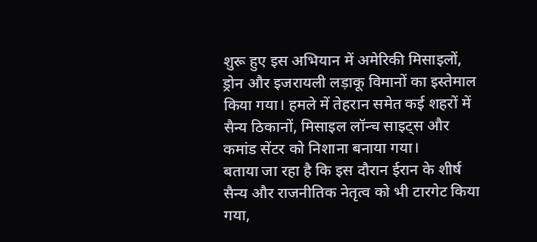शुरू हुए इस अभियान में अमेरिकी मिसाइलों, ड्रोन और इजरायली लड़ाकू विमानों का इस्तेमाल किया गया। हमले में तेहरान समेत कई शहरों में सैन्य ठिकानों, मिसाइल लॉन्च साइट्स और कमांड सेंटर को निशाना बनाया गया।
बताया जा रहा है कि इस दौरान ईरान के शीर्ष सैन्य और राजनीतिक नेतृत्व को भी टारगेट किया गया,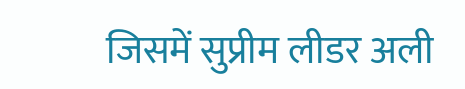जिसमें सुप्रीम लीडर अली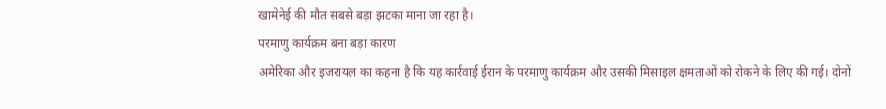खामेनेई की मौत सबसे बड़ा झटका माना जा रहा है।
परमाणु कार्यक्रम बना बड़ा कारण
अमेरिका और इजरायल का कहना है कि यह कार्रवाई ईरान के परमाणु कार्यक्रम और उसकी मिसाइल क्षमताओं को रोकने के लिए की गई। दोनों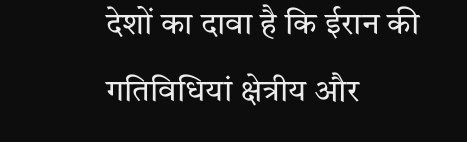देशों का दावा है कि ईरान की गतिविधियां क्षेत्रीय और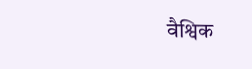वैश्विक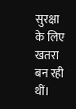सुरक्षा के लिए खतरा बन रही थीं।